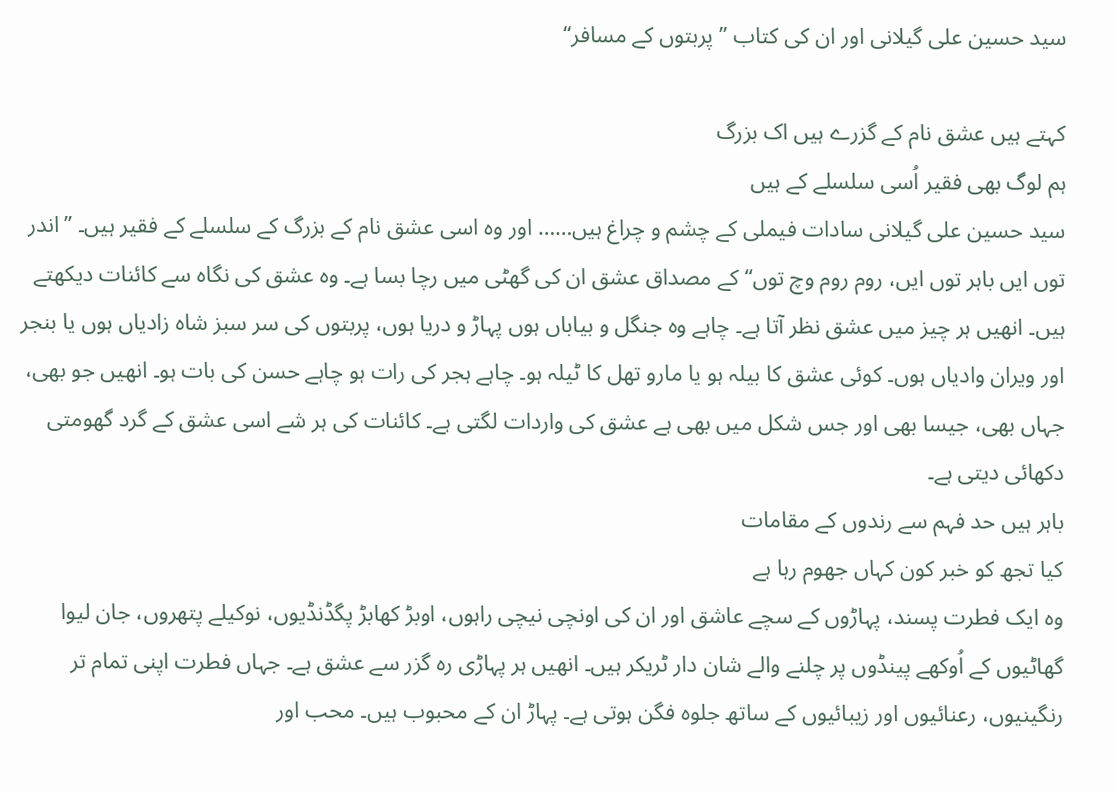سید حسین علی گیلانی اور ان کی کتاب ’’پربتوں کے مسافر‘‘

کہتے ہیں عشق نام کے گزرے ہیں اک بزرگ
ہم لوگ بھی فقیر اُسی سلسلے کے ہیں
سید حسین علی گیلانی سادات فیملی کے چشم و چراغ ہیں…… اور وہ اسی عشق نام کے بزرگ کے سلسلے کے فقیر ہیں۔ ’’اندر توں ایں باہر توں ایں، روم روم وچ توں‘‘ کے مصداق عشق ان کی گھٹی میں رچا بسا ہے۔ وہ عشق کی نگاہ سے کائنات دیکھتے ہیں۔ انھیں ہر چیز میں عشق نظر آتا ہے۔ چاہے وہ جنگل و بیاباں ہوں پہاڑ و دریا ہوں، پربتوں کی سر سبز شاہ زادیاں ہوں یا بنجر اور ویران وادیاں ہوں۔ کوئی عشق کا بیلہ ہو یا مارو تھل کا ٹیلہ ہو۔ چاہے ہجر کی رات ہو چاہے حسن کی بات ہو۔ انھیں جو بھی، جہاں بھی، جیسا بھی اور جس شکل میں بھی ہے عشق کی واردات لگتی ہے۔ کائنات کی ہر شے اسی عشق کے گرد گھومتی دکھائی دیتی ہے۔
باہر ہیں حد فہم سے رندوں کے مقامات
کیا تجھ کو خبر کون کہاں جھوم رہا ہے
وہ ایک فطرت پسند، پہاڑوں کے سچے عاشق اور ان کی اونچی نیچی راہوں، اوبڑ کھابڑ پگڈنڈیوں، نوکیلے پتھروں، جان لیوا گھاٹیوں کے اُوکھے پینڈوں پر چلنے والے شان دار ٹریکر ہیں۔ انھیں ہر پہاڑی رہ گزر سے عشق ہے۔ جہاں فطرت اپنی تمام تر رنگینیوں، رعنائیوں اور زیبائیوں کے ساتھ جلوہ فگن ہوتی ہے۔ پہاڑ ان کے محبوب ہیں۔ محب اور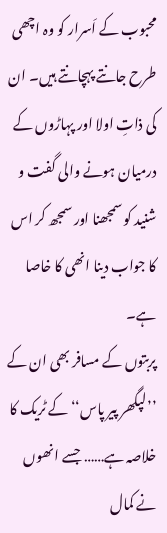محبوب کے اَسرار کو وہ اچھی طرح جانتے پہچانتے ہیں۔ ان کی ذاتِ اولا اور پہاڑوں کے درمیان ہونے والی گفت و شنید کو سمجھنا اور سمجھ کر اس کا جواب دینا انھی کا خاصا ہے۔
پربتوں کے مسافر بھی ان کے ’’لپگھر پیر پاس‘‘ کے ٹریک کا خلاصہ ہے…… جسے انھوں نے کمال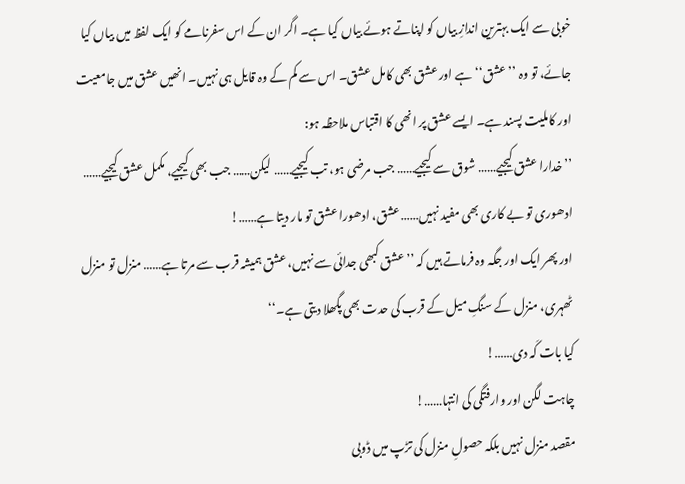خوبی سے ایک بہترین اندازِ بیاں کو اپناتے ہوئے بیاں کیا ہے۔ اگر ان کے اس سفرنامے کو ایک لفظ میں بیاں کیا جائے، تو وہ ’’عشق‘‘ ہے اور عشق بھی کامل عشق۔ اس سے کم کے وہ قایل ہی نہیں۔ انھیں عشق میں جامعیت اور کاملیت پسند ہے۔ ایسے عشق پر انھی کا اقتباس ملاحظہ ہو:
’’خدارا عشق کیجیے…… شوق سے کیجیے…… جب مرضی ہو، تب کیجیے…… لیکن…… جب بھی کیجیے، مکمل عشق کیجیے…… ادھوری تو بے کاری بھی مفید نہیں……عشق، ادھورا عشق تو مار دیتا ہے……!
اور پھر ایک اور جگہ وہ فرماتے ہیں کہ ’’عشق کبھی جدائی سے نہیں، عشق ہمیشہ قرب سے مرتا ہے…… منزل تو منزل ٹھہری، منزل کے سنگِ میل کے قرب کی حدت بھی پگھلا دیتی ہے۔‘‘
کیا بات کَہ دی……!
چاہت لگن اور وارفتگی کی انتہا……!
مقصد منزل نہیں بلکہ حصولِ منزل کی تڑپ میں ڈوبی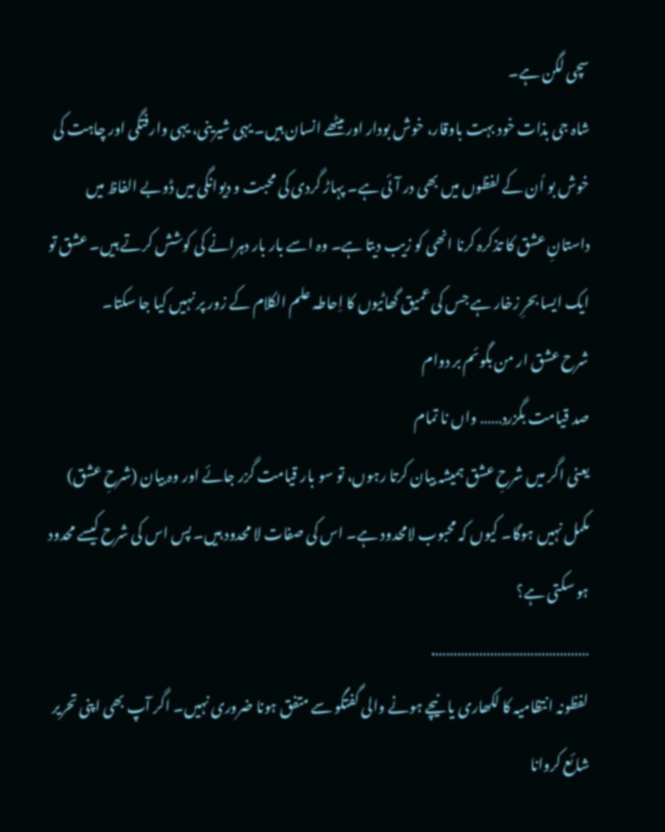سچی لگن ہے۔
شاہ جی بذات خود بہت باوقار، خوش بودار اور میٹھے انسان ہیں۔ یہی شیرینی، یہی وارفتگی اور چاہت کی خوش بو اُن کے لفظوں میں بھی در آئی ہے۔ پہاڑ گردی کی محبت و دیوانگی میں ڈوبے الفاظ میں داستانِ عشق کا تذکرہ کرنا انھی کو زیب دیتا ہے۔ وہ اسے بار بار دہرانے کی کوشش کرتے ہیں۔ عشق تو ایک ایسا بحرِ زخار ہے جس کی عمیق گھاٹیوں کا اِحاطہ علم الکلام کے زور پر نہیں کیا جا سکتا۔
شرح عشق ار من بگوئم بر دوام
صد قیامت بگزرد…… واں نا تمام
یعنی اگر میں شرحِ عشق ہمیشہ بیان کرتا رہوں، تو سو بار قیامت گزر جائے اور وہ بیان (شرحِ عشق) مکمل نہیں ہوگا۔ کیوں کہ محبوب لامحدود ہے۔ اس کی صفات لا محدود ہیں۔ پس اس کی شرح کیسے محدود ہو سکتی ہے؟
…………………………………….
لفظونہ انتظامیہ کا لکھاری یا نیچے ہونے والی گفتگو سے متفق ہونا ضروری نہیں۔ اگر آپ بھی اپنی تحریر شائع کروانا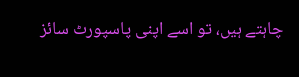چاہتے ہیں، تو اسے اپنی پاسپورٹ سائز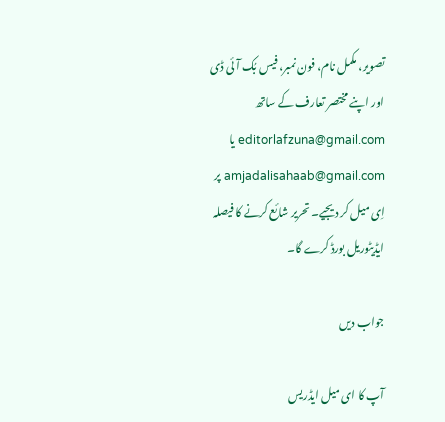تصویر، مکمل نام، فون نمبر، فیس بُک آئی ڈی اور اپنے مختصر تعارف کے ساتھ editorlafzuna@gmail.com یا amjadalisahaab@gmail.com پر اِی میل کر دیجیے۔ تحریر شائع کرنے کا فیصلہ ایڈیٹوریل بورڈ کرے گا۔

جواب دیں

آپ کا ای میل ایڈریس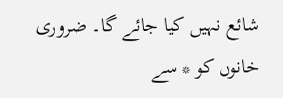شائع نہیں کیا جائے گا۔ ضروری خانوں کو * سے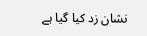نشان زد کیا گیا ہے